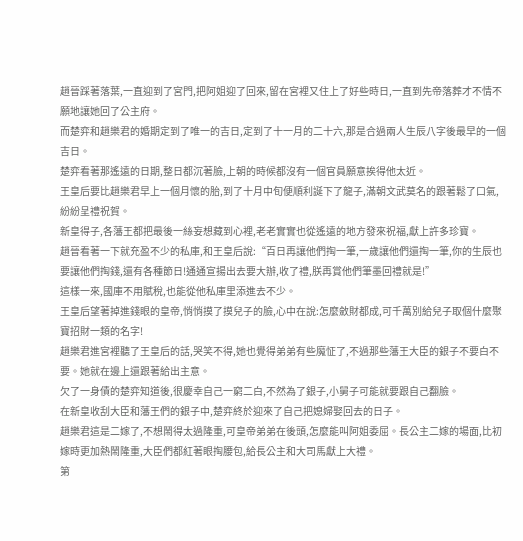趙晉踩著落葉,一直迎到了宮門,把阿姐迎了回來,留在宮裡又住上了好些時日,一直到先帝落葬才不情不願地讓她回了公主府。
而楚弈和趙樂君的婚期定到了唯一的吉日,定到了十一月的二十六,那是合過兩人生辰八字後最早的一個吉日。
楚弈看著那遙遠的日期,整日都沉著臉,上朝的時候都沒有一個官員願意挨得他太近。
王皇后要比趙樂君早上一個月懷的胎,到了十月中旬便順利誕下了龍子,滿朝文武莫名的跟著鬆了口氣,紛紛呈禮祝賀。
新皇得子,各藩王都把最後一絲妄想藏到心裡,老老實實也從遙遠的地方發來祝福,獻上許多珍寶。
趙晉看著一下就充盈不少的私庫,和王皇后說:“百日再讓他們掏一筆,一歲讓他們還掏一筆,你的生辰也要讓他們掏錢,還有各種節日!通通宣揚出去要大辦,收了禮,朕再賞他們筆墨回禮就是!”
這樣一來,國庫不用賦稅,也能從他私庫里添進去不少。
王皇后望著掉進錢眼的皇帝,悄悄摸了摸兒子的臉,心中在說:怎麼斂財都成,可千萬別給兒子取個什麼聚寶招財一類的名字!
趙樂君進宮裡聽了王皇后的話,哭笑不得,她也覺得弟弟有些魔怔了,不過那些藩王大臣的銀子不要白不要。她就在邊上還跟著給出主意。
欠了一身債的楚弈知道後,很慶幸自己一窮二白,不然為了銀子,小舅子可能就要跟自己翻臉。
在新皇收刮大臣和藩王們的銀子中,楚弈終於迎來了自己把媳婦娶回去的日子。
趙樂君這是二嫁了,不想鬧得太過隆重,可皇帝弟弟在後頭,怎麼能叫阿姐委屈。長公主二嫁的場面,比初嫁時更加熱鬧隆重,大臣們都紅著眼掏腰包,給長公主和大司馬獻上大禮。
第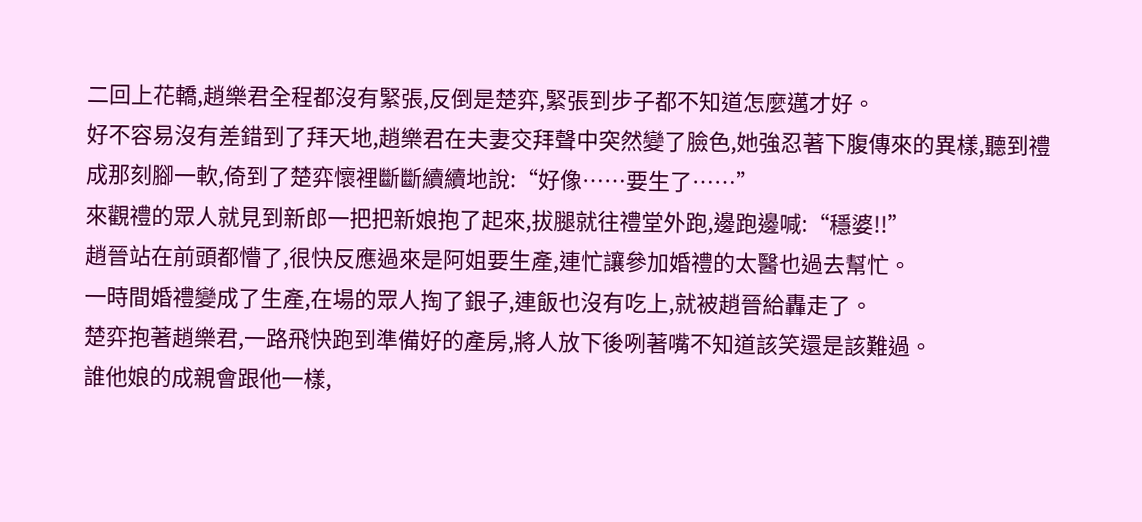二回上花轎,趙樂君全程都沒有緊張,反倒是楚弈,緊張到步子都不知道怎麼邁才好。
好不容易沒有差錯到了拜天地,趙樂君在夫妻交拜聲中突然變了臉色,她強忍著下腹傳來的異樣,聽到禮成那刻腳一軟,倚到了楚弈懷裡斷斷續續地說:“好像……要生了……”
來觀禮的眾人就見到新郎一把把新娘抱了起來,拔腿就往禮堂外跑,邊跑邊喊:“穩婆!!”
趙晉站在前頭都懵了,很快反應過來是阿姐要生產,連忙讓參加婚禮的太醫也過去幫忙。
一時間婚禮變成了生產,在場的眾人掏了銀子,連飯也沒有吃上,就被趙晉給轟走了。
楚弈抱著趙樂君,一路飛快跑到準備好的產房,將人放下後咧著嘴不知道該笑還是該難過。
誰他娘的成親會跟他一樣,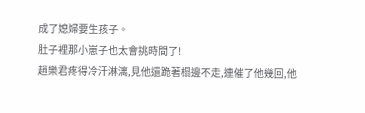成了媳婦要生孩子。
肚子裡那小崽子也太會挑時間了!
趙樂君疼得冷汗淋漓,見他還跪著榻邊不走,連催了他幾回,他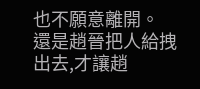也不願意離開。
還是趙晉把人給拽出去,才讓趙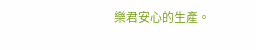樂君安心的生產。